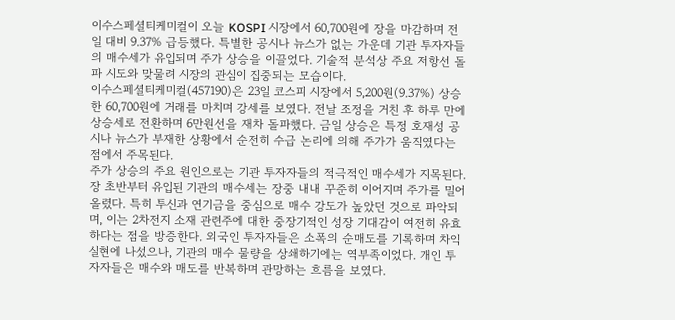이수스페셜티케미컬이 오늘 KOSPI 시장에서 60,700원에 장을 마감하며 전일 대비 9.37% 급등했다. 특별한 공시나 뉴스가 없는 가운데 기관 투자자들의 매수세가 유입되며 주가 상승을 이끌었다. 기술적 분석상 주요 저항선 돌파 시도와 맞물려 시장의 관심이 집중되는 모습이다.
이수스페셜티케미컬(457190)은 23일 코스피 시장에서 5,200원(9.37%) 상승한 60,700원에 거래를 마치며 강세를 보였다. 전날 조정을 거친 후 하루 만에 상승세로 전환하며 6만원선을 재차 돌파했다. 금일 상승은 특정 호재성 공시나 뉴스가 부재한 상황에서 순전히 수급 논리에 의해 주가가 움직였다는 점에서 주목된다.
주가 상승의 주요 원인으로는 기관 투자자들의 적극적인 매수세가 지목된다. 장 초반부터 유입된 기관의 매수세는 장중 내내 꾸준히 이어지며 주가를 밀어 올렸다. 특히 투신과 연기금을 중심으로 매수 강도가 높았던 것으로 파악되며, 이는 2차전지 소재 관련주에 대한 중장기적인 성장 기대감이 여전히 유효하다는 점을 방증한다. 외국인 투자자들은 소폭의 순매도를 기록하며 차익 실현에 나섰으나, 기관의 매수 물량을 상쇄하기에는 역부족이었다. 개인 투자자들은 매수와 매도를 반복하며 관망하는 흐름을 보였다.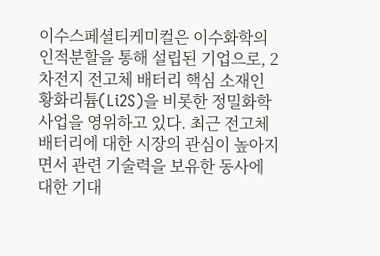이수스페셜티케미컬은 이수화학의 인적분할을 통해 설립된 기업으로, 2차전지 전고체 배터리 핵심 소재인 황화리튬(Li2S)을 비롯한 정밀화학 사업을 영위하고 있다. 최근 전고체 배터리에 대한 시장의 관심이 높아지면서 관련 기술력을 보유한 동사에 대한 기대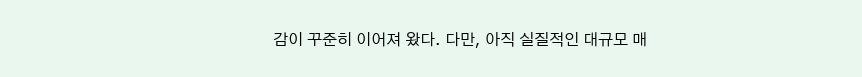감이 꾸준히 이어져 왔다. 다만, 아직 실질적인 대규모 매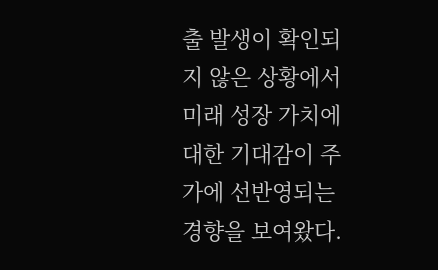출 발생이 확인되지 않은 상황에서 미래 성장 가치에 대한 기대감이 주가에 선반영되는 경향을 보여왔다.